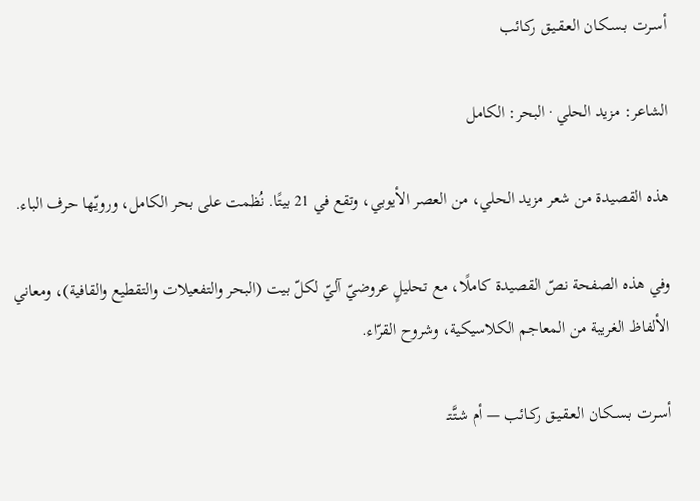أسـرت بـسـكـان العـقـيـق ركـائب

الشاعر: مزيد الحلي · البحر: الكامل

هذه القصيدة من شعر مزيد الحلي، من العصر الأيوبي، وتقع في 21 بيتًا. نُظمت على بحر الكامل، ورويّها حرف الباء.

وفي هذه الصفحة نصّ القصيدة كاملًا، مع تحليلٍ عروضيّ آليّ لكلّ بيت (البحر والتفعيلات والتقطيع والقافية)، ومعاني الألفاظ الغريبة من المعاجم الكلاسيكية، وشروح القرّاء.

أسـرت بـسـكـان العـقـيـق ركـائب — أم شـتَّتـ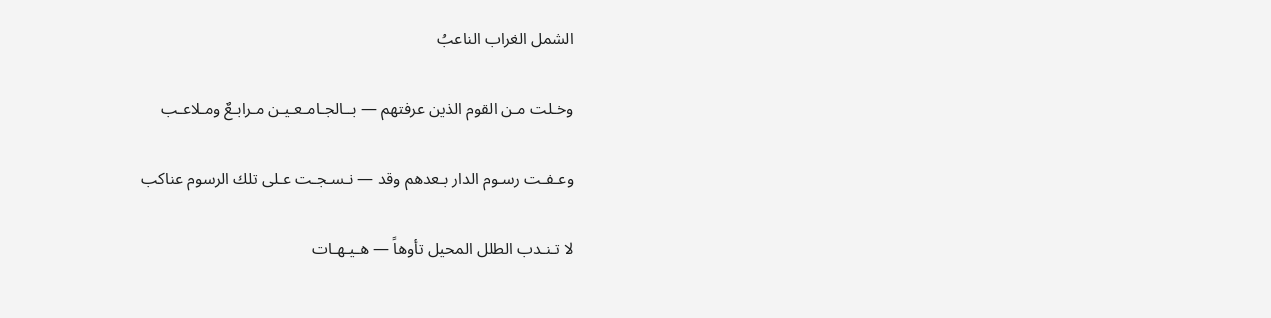الشمل الغراب الناعبُ

وخـلت مـن القوم الذين عرفتهم — بــالجـامـعـيـن مـرابـعٌ ومـلاعـب

وعـفـت رسـوم الدار بـعدهم وقد — نـسـجـت عـلى تلك الرسوم عناكب

لا تـنـدب الطلل المحيل تأوهاً — هـيـهـات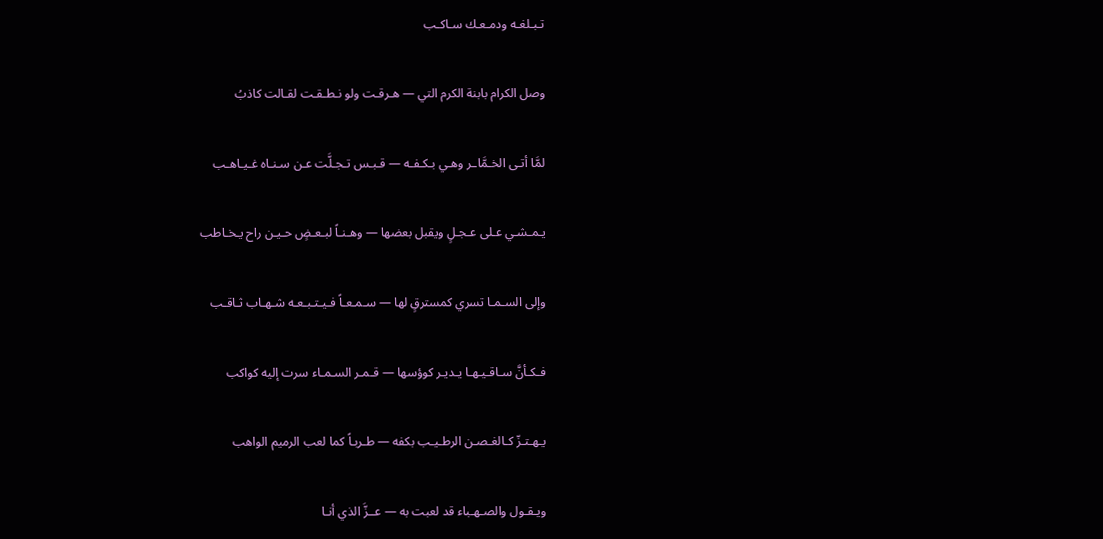تـبـلغـه ودمـعـك سـاكـب

وصل الكرام بابنة الكرم التي — هـرقـت ولو نـطـقـت لقـالت كاذبُ

لمَّا أتـى الخـمَّاـر وهـي بـكـفـه — قـبـس تـجـلَّت عـن سـنـاه غـيـاهـب

يـمـشـي عـلى عـجـلٍ ويقبل بعضها — وهـنـاً لبـعـضٍ حـيـن راح يـخـاطب

وإلى السـمـا تسري كمسترقٍ لها — سـمـعـاً فـيـتـبـعـه شـهـاب ثـاقـب

فـكـأنَّ سـاقـيـهـا يـديـر كوؤسها — قـمـر السـمـاء سرت إليه كواكب

يـهـتـزّ كـالغـصـن الرطـيـب بكفه — طـربـاً كما لعب الرميم الواهب

ويـقـول والصـهـباء قد لعبت به — عــزَّ الذي أنـا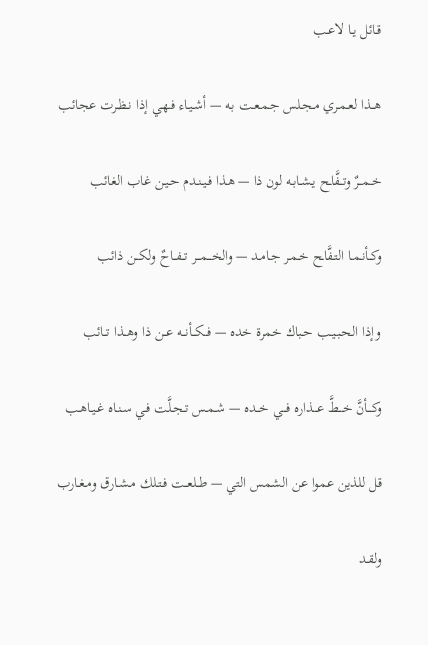قـائل يـا لاعـب

هــذا لعـمـري مـجـلس جـمـعـت بـه — أشـيـاء فـهـي إذا نـظـرت عجائب

خــمــرٌ وتــفَّاـح يـشـابـه لون ذا — هـذا فـيـنـدم حـيـن غاب الغائب

وكــأنـمـا التـفَّاـح خـمـر جـامـد — والخـــمـــر تــفــاحٌ ولكــن ذائب

وإذا الحـبـيـب حـباك خمرة خده — فــكــأنــه عــن ذا وهــذا تــائب

وكـــأنَّ خـــطَّ عـــذاره فـــي خــده — شـمـس تـجـلَّت فـي سـنـاه غـيـاهـب

قل للذين عموا عن الشمس التي — طــلعــت فـتـلك مـشـارق ومـغـارب

ولقـد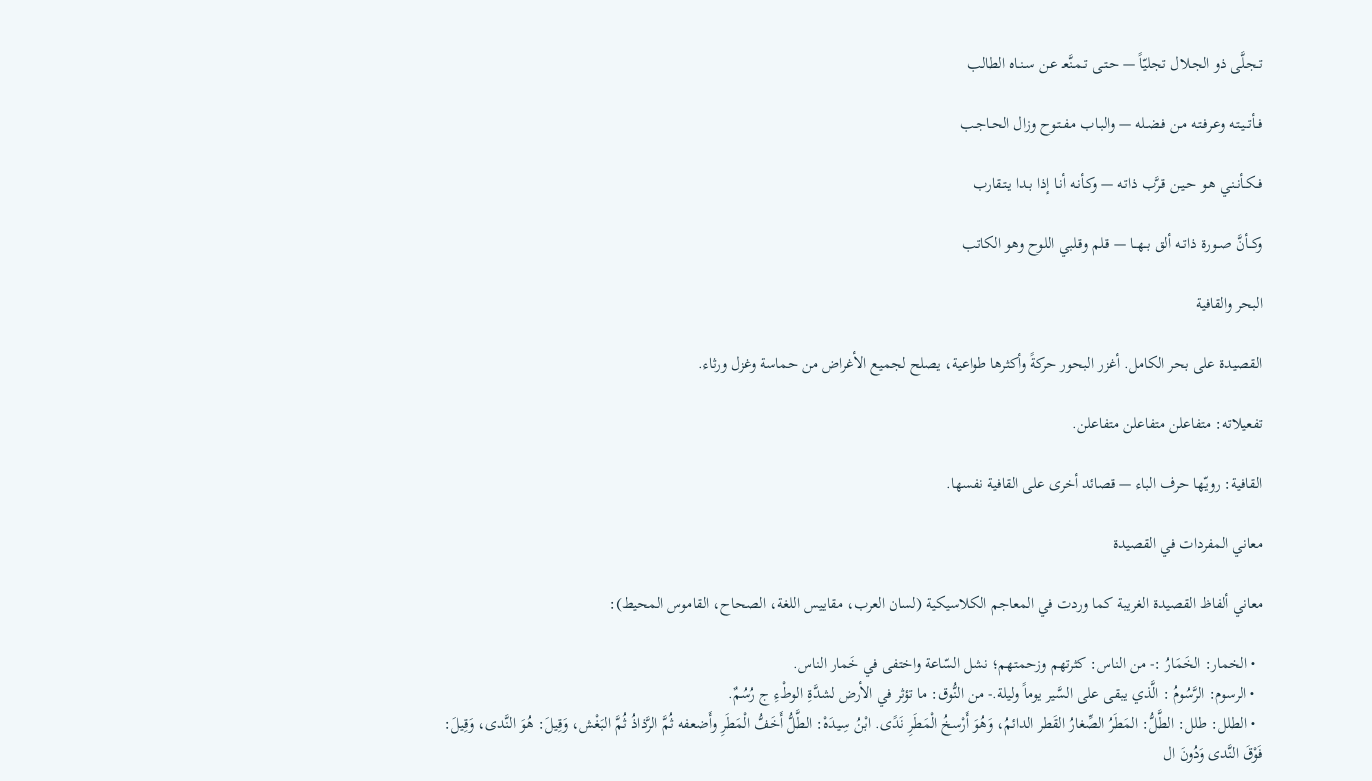تـجـلَّى ذو الجـلال تجليّاً — حـتـى تـمـنَّعـ عـن سـنـاه الطالب

فــأتــيـتـه وعـرفـتـه مـن فـضـله — والبـاب مـفـتـوح وزال الحـاجـب

فــكـأنـنـي هـو حـيـن قـرَّب ذاتـه — وكـأنـه أنـا إذا بـدا يـتـقارب

وكــأنَّ صــورة ذاتــه ألق بــهــا — قـلم وقـلبي اللوح وهو الكاتب

البحر والقافية

القصيدة على بحر الكامل. أغزر البحور حركةً وأكثرها طواعية، يصلح لجميع الأغراض من حماسة وغزل ورثاء.

تفعيلاته: متفاعلن متفاعلن متفاعلن.

القافية: رويّها حرف الباء — قصائد أخرى على القافية نفسها.

معاني المفردات في القصيدة

معاني ألفاظ القصيدة الغريبة كما وردت في المعاجم الكلاسيكية (لسان العرب، مقاييس اللغة، الصحاح، القاموس المحيط):

  • الخمار: الخَمَارُ :- من الناس: كثرتهم وزحمتهم؛ نشل السّاعة واختفى في خَمار الناس.
  • الرسوم: الرَّسُومُ : الَّذي يبقى على السَّير يوماً وليلة.- من النُّوق: ما تؤثر في الأرض لشدَّةِ الوطْءِ ج رُسُمٌ.
  • الطلل: طلل: الطَّلُّ: المَطَرُ الصِّغارُ القَطر الدائمُ، وَهُوَ أَرْسخُ الْمَطَرِ نَدًى. ابْنُ سِيدَهْ: الطَّلُّ أَخَفُّ الْمَطَرِ وأَضعفه ثُمَّ الرَّذاذُ ثُمَّ البَغْش، وَقِيلَ: هُوَ النَّدى، وَقِيلَ: فَوْقَ النَّدى وَدُونَ ال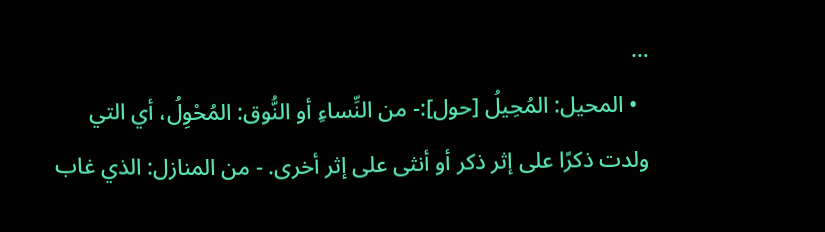…
  • المحيل: المُحِيلُ [حول]:- من النِّساءِ أو النُّوق: المُحْوِلُ، أي التي ولدت ذكرًا على إثر ذكر أو أنثى على إثر أخرى. - من المنازل: الذي غاب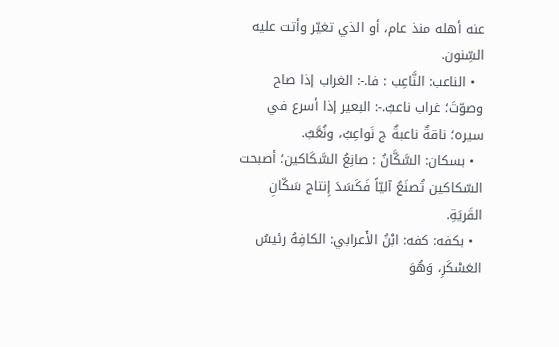عنه أهله منذ عام، أو الذي تغيّر وأتت عليه السِّنون.
  • الناعب: النَّاعِب : فا.-: الغراب إذا صاح وصوّتَ؛ غراب ناعبٌ.-: البعير إذا أسرع في سيره؛ ناقةٌ ناعبةٌ ج نَواعِبُ، ونُعَّبٌ.
  • بسكان: السَّكَّانُ : صانِعُ السَّكَاكين؛ أصبحت السّكاكين تُصنَعُ آليّاً فَكَسَدَ إِنتاج سَكّانِ القَريَةِ.
  • بكفه: كفه: ابْنُ الأَعرابي: الكافِهُ رئيسُ العَسْكَرِ، وَهُوَ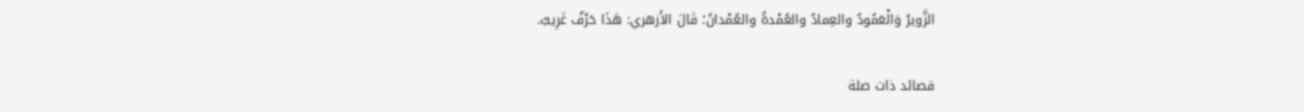الزَّويرُ وَالْعَمُودُ والعِمادُ والعُمْدةُ والعُمْدانُ؛ قَالَ الأَزهري: هَذَا حَرْفٌ غَرِيبٌ.

قصائد ذات صلة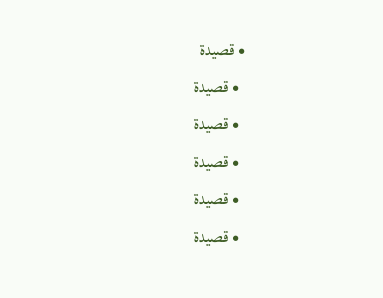• قصيدة
  • قصيدة
  • قصيدة
  • قصيدة
  • قصيدة
  • قصيدة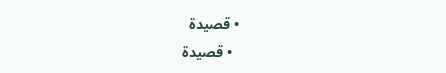• قصيدة
  • قصيدة